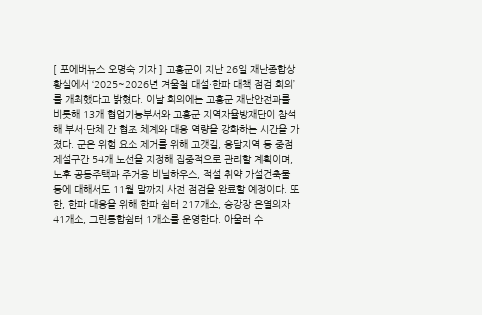[ 포에버뉴스 오명숙 기자 ] 고흥군이 지난 26일 재난종합상황실에서 ‘2025~2026년 겨울철 대설·한파 대책 점검 회의’를 개최했다고 밝혔다. 이날 회의에는 고흥군 재난안전과를 비롯해 13개 협업기능부서와 고흥군 지역자율방재단이 참석해 부서·단체 간 협조 체계와 대응 역량을 강화하는 시간을 가졌다. 군은 위험 요소 제거를 위해 고갯길, 응달지역 등 중점 제설구간 54개 노선을 지정해 집중적으로 관리할 계획이며, 노후 공동주택과 주거용 비닐하우스, 적설 취약 가설건축물 등에 대해서도 11월 말까지 사전 점검을 완료할 예정이다. 또한, 한파 대응을 위해 한파 쉼터 217개소, 승강장 온열의자 41개소, 그린통합쉼터 1개소를 운영한다. 아울러 수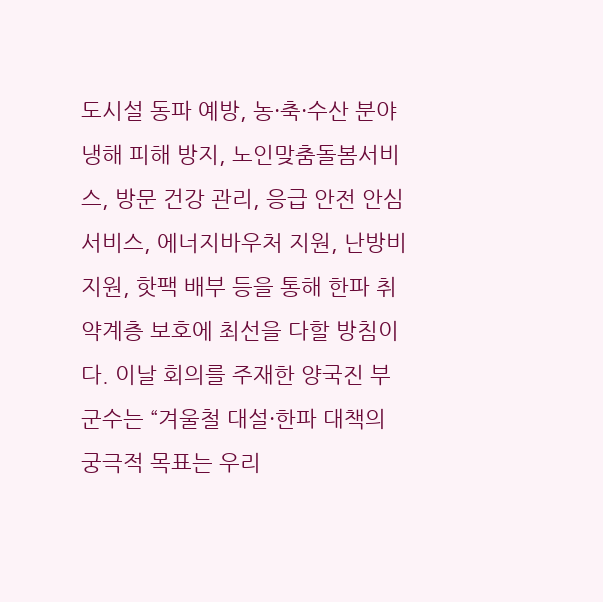도시설 동파 예방, 농·축·수산 분야 냉해 피해 방지, 노인맞춤돌봄서비스, 방문 건강 관리, 응급 안전 안심 서비스, 에너지바우처 지원, 난방비 지원, 핫팩 배부 등을 통해 한파 취약계층 보호에 최선을 다할 방침이다. 이날 회의를 주재한 양국진 부군수는 “겨울철 대설·한파 대책의 궁극적 목표는 우리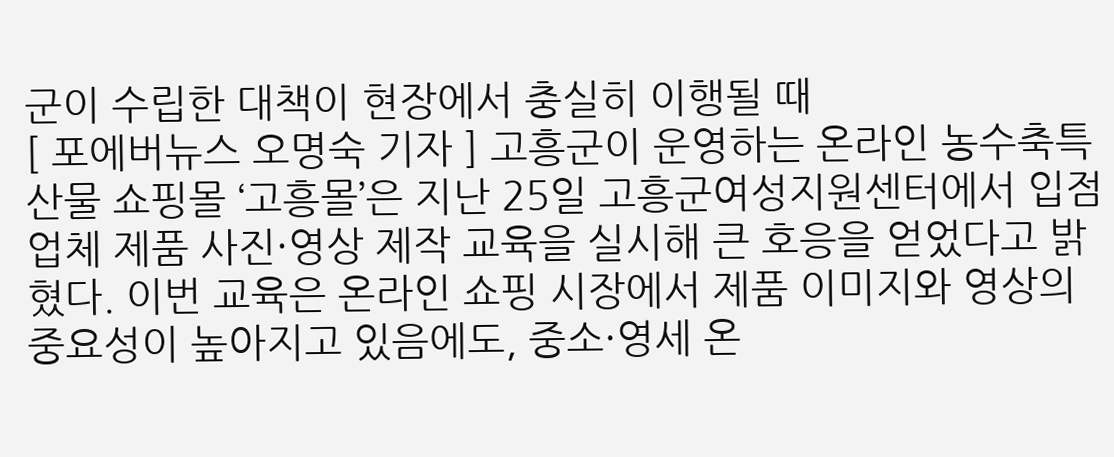군이 수립한 대책이 현장에서 충실히 이행될 때
[ 포에버뉴스 오명숙 기자 ] 고흥군이 운영하는 온라인 농수축특산물 쇼핑몰 ‘고흥몰’은 지난 25일 고흥군여성지원센터에서 입점업체 제품 사진·영상 제작 교육을 실시해 큰 호응을 얻었다고 밝혔다. 이번 교육은 온라인 쇼핑 시장에서 제품 이미지와 영상의 중요성이 높아지고 있음에도, 중소·영세 온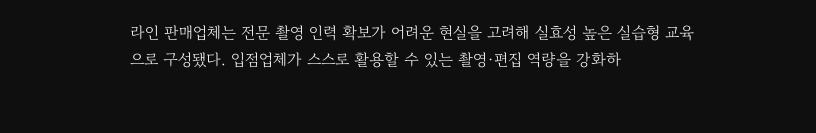라인 판매업체는 전문 촬영 인력 확보가 어려운 현실을 고려해 실효성 높은 실습형 교육으로 구성됐다. 입점업체가 스스로 활용할 수 있는 촬영·편집 역량을 강화하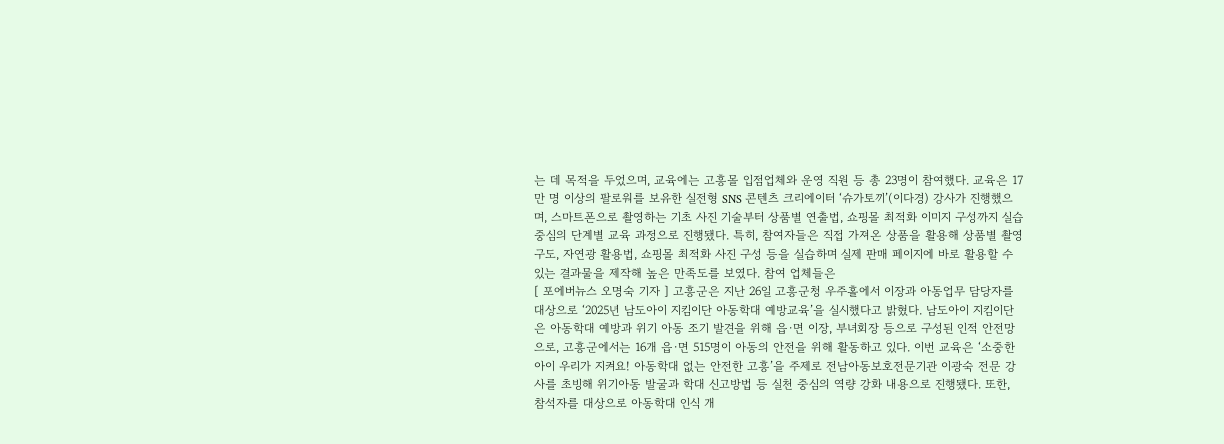는 데 목적을 두었으며, 교육에는 고흥몰 입점업체와 운영 직원 등 총 23명이 참여했다. 교육은 17만 명 이상의 팔로워를 보유한 실전형 SNS 콘텐츠 크리에이터 ‘슈가토끼’(이다경) 강사가 진행했으며, 스마트폰으로 촬영하는 기초 사진 기술부터 상품별 연출법, 쇼핑몰 최적화 이미지 구성까지 실습 중심의 단계별 교육 과정으로 진행됐다. 특히, 참여자들은 직접 가져온 상품을 활용해 상품별 촬영 구도, 자연광 활용법, 쇼핑몰 최적화 사진 구성 등을 실습하며 실제 판매 페이지에 바로 활용할 수 있는 결과물을 제작해 높은 만족도를 보였다. 참여 업체들은
[ 포에버뉴스 오명숙 기자 ] 고흥군은 지난 26일 고흥군청 우주홀에서 이장과 아동업무 담당자를 대상으로 ‘2025년 남도아이 지킴이단 아동학대 예방교육’을 실시했다고 밝혔다. 남도아이 지킴이단은 아동학대 예방과 위기 아동 조기 발견을 위해 읍·면 이장, 부녀회장 등으로 구성된 인적 안전망으로, 고흥군에서는 16개 읍·면 515명이 아동의 안전을 위해 활동하고 있다. 이번 교육은 ‘소중한 아이 우리가 지켜요! 아동학대 없는 안전한 고흥’을 주제로 전남아동보호전문기관 이광숙 전문 강사를 초빙해 위기아동 발굴과 학대 신고방법 등 실천 중심의 역량 강화 내용으로 진행됐다. 또한, 참석자를 대상으로 아동학대 인식 개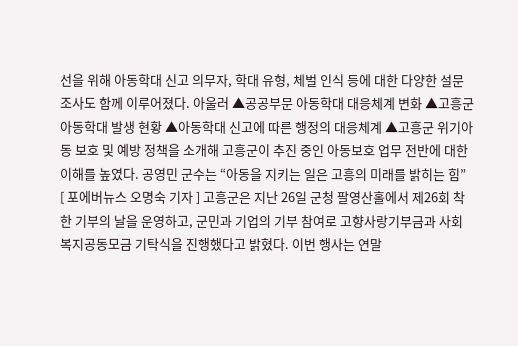선을 위해 아동학대 신고 의무자, 학대 유형, 체벌 인식 등에 대한 다양한 설문조사도 함께 이루어졌다. 아울러 ▲공공부문 아동학대 대응체계 변화 ▲고흥군 아동학대 발생 현황 ▲아동학대 신고에 따른 행정의 대응체계 ▲고흥군 위기아동 보호 및 예방 정책을 소개해 고흥군이 추진 중인 아동보호 업무 전반에 대한 이해를 높였다. 공영민 군수는 “아동을 지키는 일은 고흥의 미래를 밝히는 힘”
[ 포에버뉴스 오명숙 기자 ] 고흥군은 지난 26일 군청 팔영산홀에서 제26회 착한 기부의 날을 운영하고, 군민과 기업의 기부 참여로 고향사랑기부금과 사회복지공동모금 기탁식을 진행했다고 밝혔다. 이번 행사는 연말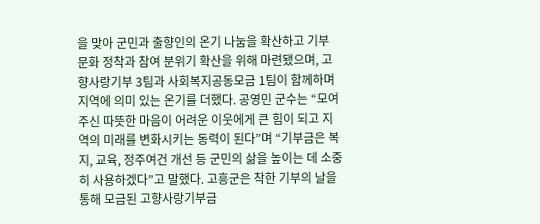을 맞아 군민과 출향인의 온기 나눔을 확산하고 기부 문화 정착과 참여 분위기 확산을 위해 마련됐으며, 고향사랑기부 3팀과 사회복지공동모금 1팀이 함께하며 지역에 의미 있는 온기를 더했다. 공영민 군수는 “모여 주신 따뜻한 마음이 어려운 이웃에게 큰 힘이 되고 지역의 미래를 변화시키는 동력이 된다”며 “기부금은 복지, 교육, 정주여건 개선 등 군민의 삶을 높이는 데 소중히 사용하겠다”고 말했다. 고흥군은 착한 기부의 날을 통해 모금된 고향사랑기부금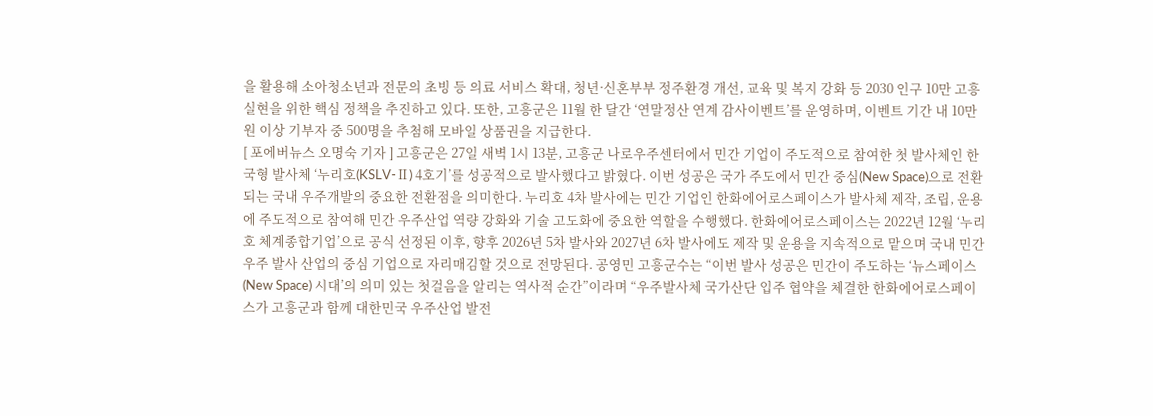을 활용해 소아청소년과 전문의 초빙 등 의료 서비스 확대, 청년·신혼부부 정주환경 개선, 교육 및 복지 강화 등 2030 인구 10만 고흥 실현을 위한 핵심 정책을 추진하고 있다. 또한, 고흥군은 11월 한 달간 ‘연말정산 연계 감사이벤트’를 운영하며, 이벤트 기간 내 10만 원 이상 기부자 중 500명을 추첨해 모바일 상품권을 지급한다.
[ 포에버뉴스 오명숙 기자 ] 고흥군은 27일 새벽 1시 13분, 고흥군 나로우주센터에서 민간 기업이 주도적으로 참여한 첫 발사체인 한국형 발사체 ‘누리호(KSLV-Ⅱ) 4호기’를 성공적으로 발사했다고 밝혔다. 이번 성공은 국가 주도에서 민간 중심(New Space)으로 전환되는 국내 우주개발의 중요한 전환점을 의미한다. 누리호 4차 발사에는 민간 기업인 한화에어로스페이스가 발사체 제작, 조립, 운용에 주도적으로 참여해 민간 우주산업 역량 강화와 기술 고도화에 중요한 역할을 수행했다. 한화에어로스페이스는 2022년 12월 ‘누리호 체계종합기업’으로 공식 선정된 이후, 향후 2026년 5차 발사와 2027년 6차 발사에도 제작 및 운용을 지속적으로 맡으며 국내 민간 우주 발사 산업의 중심 기업으로 자리매김할 것으로 전망된다. 공영민 고흥군수는 “이번 발사 성공은 민간이 주도하는 ‘뉴스페이스(New Space) 시대’의 의미 있는 첫걸음을 알리는 역사적 순간”이라며 “우주발사체 국가산단 입주 협약을 체결한 한화에어로스페이스가 고흥군과 함께 대한민국 우주산업 발전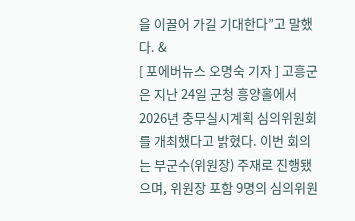을 이끌어 가길 기대한다”고 말했다. &
[ 포에버뉴스 오명숙 기자 ] 고흥군은 지난 24일 군청 흥양홀에서 2026년 충무실시계획 심의위원회를 개최했다고 밝혔다. 이번 회의는 부군수(위원장) 주재로 진행됐으며, 위원장 포함 9명의 심의위원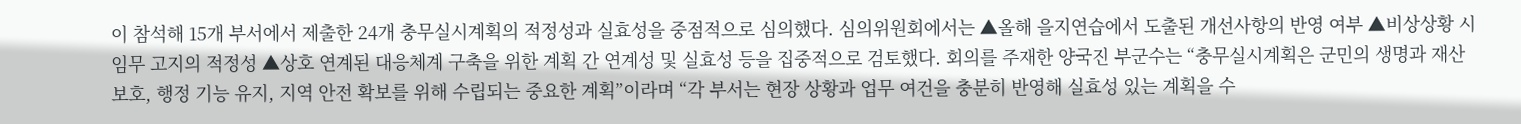이 참석해 15개 부서에서 제출한 24개 충무실시계획의 적정성과 실효성을 중점적으로 심의했다. 심의위원회에서는 ▲올해 을지연습에서 도출된 개선사항의 반영 여부 ▲비상상황 시 임무 고지의 적정성 ▲상호 연계된 대응체계 구축을 위한 계획 간 연계성 및 실효성 등을 집중적으로 검토했다. 회의를 주재한 양국진 부군수는 “충무실시계획은 군민의 생명과 재산 보호, 행정 기능 유지, 지역 안전 확보를 위해 수립되는 중요한 계획”이라며 “각 부서는 현장 상황과 업무 여건을 충분히 반영해 실효성 있는 계획을 수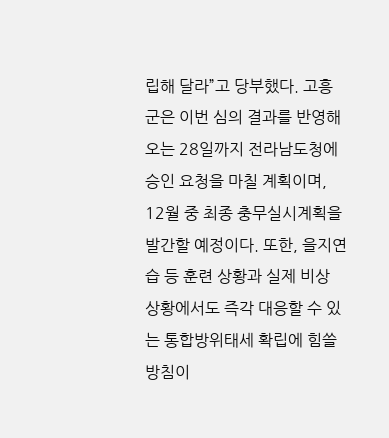립해 달라”고 당부했다. 고흥군은 이번 심의 결과를 반영해 오는 28일까지 전라남도청에 승인 요청을 마칠 계획이며, 12월 중 최종 충무실시계획을 발간할 예정이다. 또한, 을지연습 등 훈련 상황과 실제 비상 상황에서도 즉각 대응할 수 있는 통합방위태세 확립에 힘쓸 방침이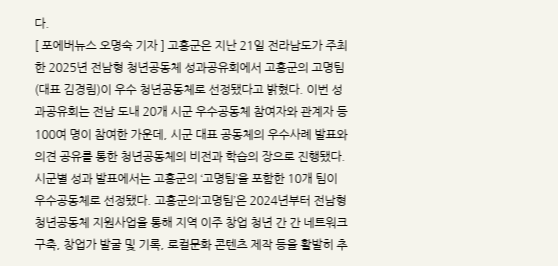다.
[ 포에버뉴스 오명숙 기자 ] 고흥군은 지난 21일 전라남도가 주최한 2025년 전남형 청년공동체 성과공유회에서 고흥군의 고명팀(대표 김경림)이 우수 청년공동체로 선정됐다고 밝혔다. 이번 성과공유회는 전남 도내 20개 시군 우수공동체 참여자와 관계자 등 100여 명이 참여한 가운데, 시군 대표 공동체의 우수사례 발표와 의견 공유를 통한 청년공동체의 비전과 학습의 장으로 진행됐다. 시군별 성과 발표에서는 고흥군의 ‘고명팀’을 포함한 10개 팀이 우수공동체로 선정됐다. 고흥군의‘고명팀’은 2024년부터 전남형 청년공동체 지원사업을 통해 지역 이주 창업 청년 간 간 네트워크 구축, 창업가 발굴 및 기록, 로컬문화 콘텐츠 제작 등을 활발히 추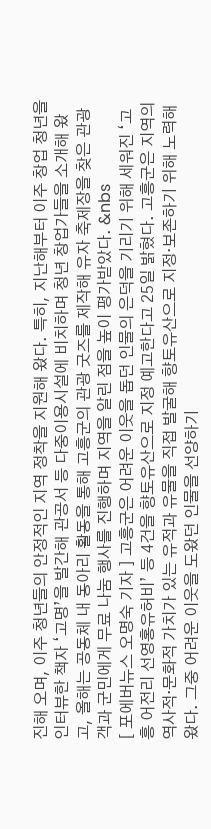진해 오며, 이주 청년들의 안정적인 지역 정착을 지원해 왔다. 특히, 지난해부터 이주 창업 청년을 인터뷰한 책자 ‘고명’을 발간해 관공서 등 다중이용시설에 비치하며 청년 창업가들을 소개해 왔고, 올해는 공동체 내 동아리 활동을 통해 고흥군의 관광 굿즈를 제작해 유자 축제장을 찾은 관광객과 군민에게 무료 나눔 행사를 진행하며 지역을 알린 점을 높이 평가받았다. &nbs
[ 포에버뉴스 오명숙 기자 ] 고흥군은 어려운 이웃을 돕던 인물의 은덕을 기리기 위해 세워진 ‘고흥 어전리 선영홍유허비’ 등 4건을 향토유산으로 지정 예고한다고 25일 밝혔다. 고흥군은 지역의 역사적·문화적 가치가 있는 유적과 유물을 직접 발굴해 향토유산으로 지정·보존하기 위해 노력해 왔다. 그중 어려운 이웃을 도왔던 인물을 선양하기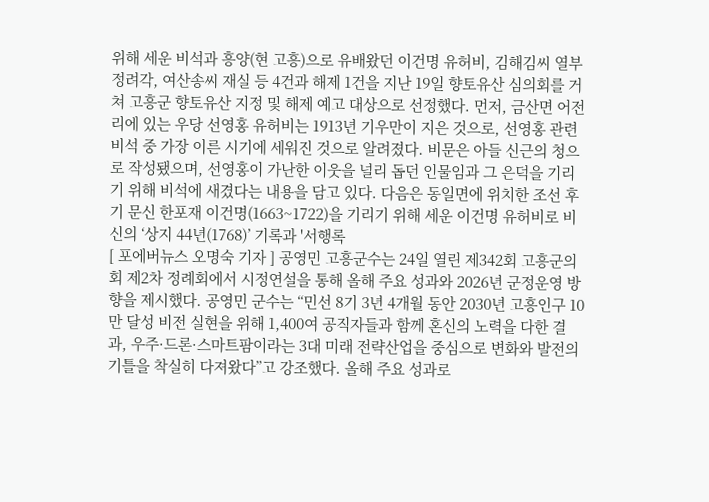위해 세운 비석과 흥양(현 고흥)으로 유배왔던 이건명 유허비, 김해김씨 열부 정려각, 여산송씨 재실 등 4건과 해제 1건을 지난 19일 향토유산 심의회를 거쳐 고흥군 향토유산 지정 및 해제 예고 대상으로 선정했다. 먼저, 금산면 어전리에 있는 우당 선영홍 유허비는 1913년 기우만이 지은 것으로, 선영홍 관련 비석 중 가장 이른 시기에 세워진 것으로 알려졌다. 비문은 아들 신근의 청으로 작성됐으며, 선영홍이 가난한 이웃을 널리 돕던 인물임과 그 은덕을 기리기 위해 비석에 새겼다는 내용을 담고 있다. 다음은 동일면에 위치한 조선 후기 문신 한포재 이건명(1663~1722)을 기리기 위해 세운 이건명 유허비로 비신의 ‘상지 44년(1768)’ 기록과 '서행록
[ 포에버뉴스 오명숙 기자 ] 공영민 고흥군수는 24일 열린 제342회 고흥군의회 제2차 정례회에서 시정연설을 통해 올해 주요 성과와 2026년 군정운영 방향을 제시했다. 공영민 군수는 “민선 8기 3년 4개월 동안 2030년 고흥인구 10만 달성 비전 실현을 위해 1,400여 공직자들과 함께 혼신의 노력을 다한 결과, 우주·드론·스마트팜이라는 3대 미래 전략산업을 중심으로 변화와 발전의 기틀을 착실히 다져왔다”고 강조했다. 올해 주요 성과로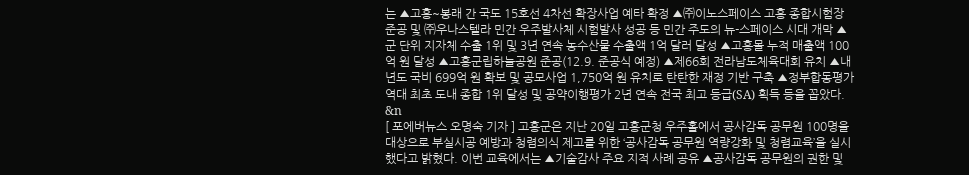는 ▲고흥~봉래 간 국도 15호선 4차선 확장사업 예타 확정 ▲㈜이노스페이스 고흥 종합시험장 준공 및 ㈜우나스텔라 민간 우주발사체 시험발사 성공 등 민간 주도의 뉴-스페이스 시대 개막 ▲군 단위 지자체 수출 1위 및 3년 연속 농수산물 수출액 1억 달러 달성 ▲고흥몰 누적 매출액 100억 원 달성 ▲고흥군립하늘공원 준공(12.9. 준공식 예정) ▲제66회 전라남도체육대회 유치 ▲내년도 국비 699억 원 확보 및 공모사업 1,750억 원 유치로 탄탄한 재정 기반 구축 ▲정부합동평가 역대 최초 도내 종합 1위 달성 및 공약이행평가 2년 연속 전국 최고 등급(SA) 획득 등을 꼽았다. &n
[ 포에버뉴스 오명숙 기자 ] 고흥군은 지난 20일 고흥군청 우주홀에서 공사감독 공무원 100명을 대상으로 부실시공 예방과 청렴의식 제고를 위한 ‘공사감독 공무원 역량강화 및 청렴교육’을 실시했다고 밝혔다. 이번 교육에서는 ▲기술감사 주요 지적 사례 공유 ▲공사감독 공무원의 권한 및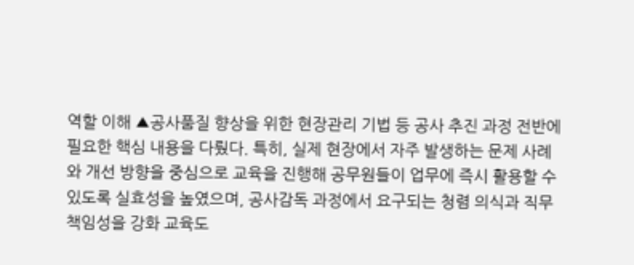역할 이해 ▲공사품질 향상을 위한 현장관리 기법 등 공사 추진 과정 전반에 필요한 핵심 내용을 다뤘다. 특히, 실제 현장에서 자주 발생하는 문제 사례와 개선 방향을 중심으로 교육을 진행해 공무원들이 업무에 즉시 활용할 수 있도록 실효성을 높였으며, 공사감독 과정에서 요구되는 청렴 의식과 직무 책임성을 강화 교육도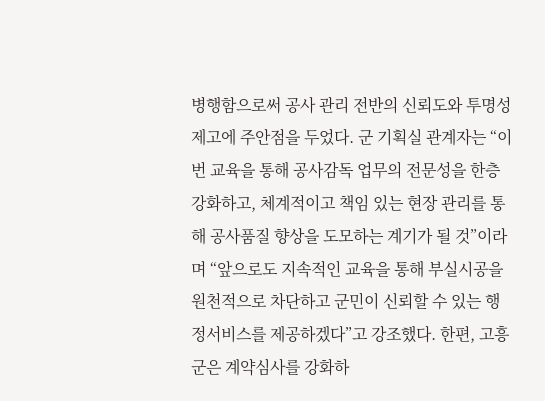병행함으로써 공사 관리 전반의 신뢰도와 투명성 제고에 주안점을 두었다. 군 기획실 관계자는 “이번 교육을 통해 공사감독 업무의 전문성을 한층 강화하고, 체계적이고 책임 있는 현장 관리를 통해 공사품질 향상을 도모하는 계기가 될 것”이라며 “앞으로도 지속적인 교육을 통해 부실시공을 원천적으로 차단하고 군민이 신뢰할 수 있는 행정서비스를 제공하겠다”고 강조했다. 한편, 고흥군은 계약심사를 강화하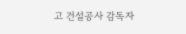고 건설공사 감독자